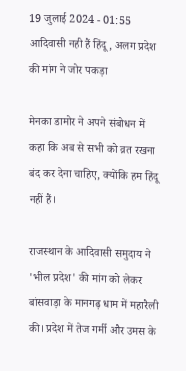19 जुलाई 2024 - 01:55
आदिवासी नही हैं हिंदू, अलग प्रदेश की मांग ने जोर पकड़ा

मेनका डामोर ने अपने संबोधन में कहा कि अब से सभी को व्रत रखना बंद कर देना चाहिए, क्योंकि हम हिंदू नहीं हैं।

राजस्थान के आदिवासी समुदाय ने 'भील प्रदेश' की मांग को लेकर बांसवाड़ा के मानगढ़ धाम में महारैली की। प्रदेश में तेज गर्मी और उमस के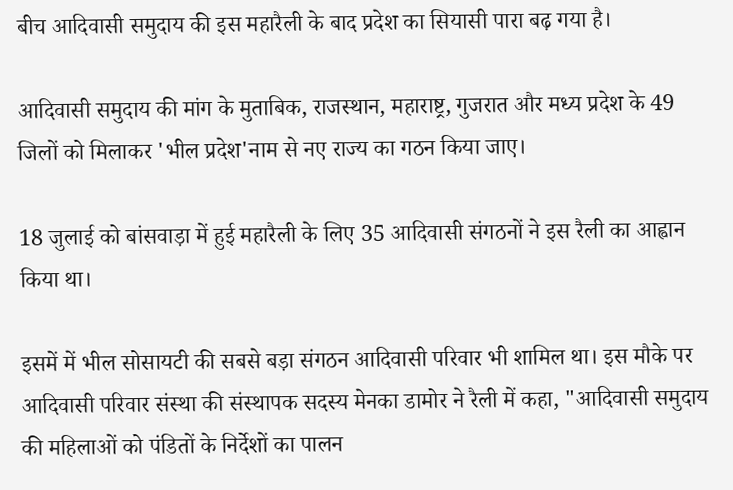बीच आदिवासी समुदाय की इस महारैली के बाद प्रदेश का सियासी पारा बढ़ गया है।

आदिवासी समुदाय की मांग के मुताबिक, राजस्थान, महाराष्ट्र, गुजरात और मध्य प्रदेश के 49 जिलों को मिलाकर 'भील प्रदेश'नाम से नए राज्य का गठन किया जाए।

18 जुलाई को बांसवाड़ा में हुई महारैली के लिए 35 आदिवासी संगठनों ने इस रैली का आह्वान किया था।

इसमें में भील सोसायटी की सबसे बड़ा संगठन आदिवासी परिवार भी शामिल था। इस मौके पर आदिवासी परिवार संस्था की संस्थापक सदस्य मेनका डामोर ने रैली में कहा, "आदिवासी समुदाय की महिलाओं को पंडितों के निर्देशों का पालन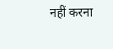नहीं करना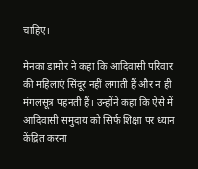चाहिए।

मेनका डामोर ने कहा कि आदिवासी परिवार की महिलाएं सिंदूर नहीं लगाती हैं और न ही मंगलसूत्र पहनती हैं। उन्होंने कहा कि ऐसे में आदिवासी समुदाय को सिर्फ शिक्षा पर ध्यान केंद्रित करना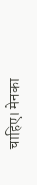चाहिए। मेनका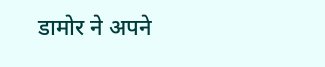डामोर ने अपने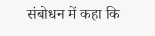संबोधन में कहा कि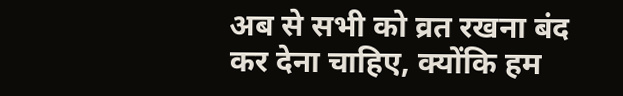अब से सभी को व्रत रखना बंद कर देना चाहिए, क्योंकि हम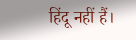हिंदू नहीं हैं।